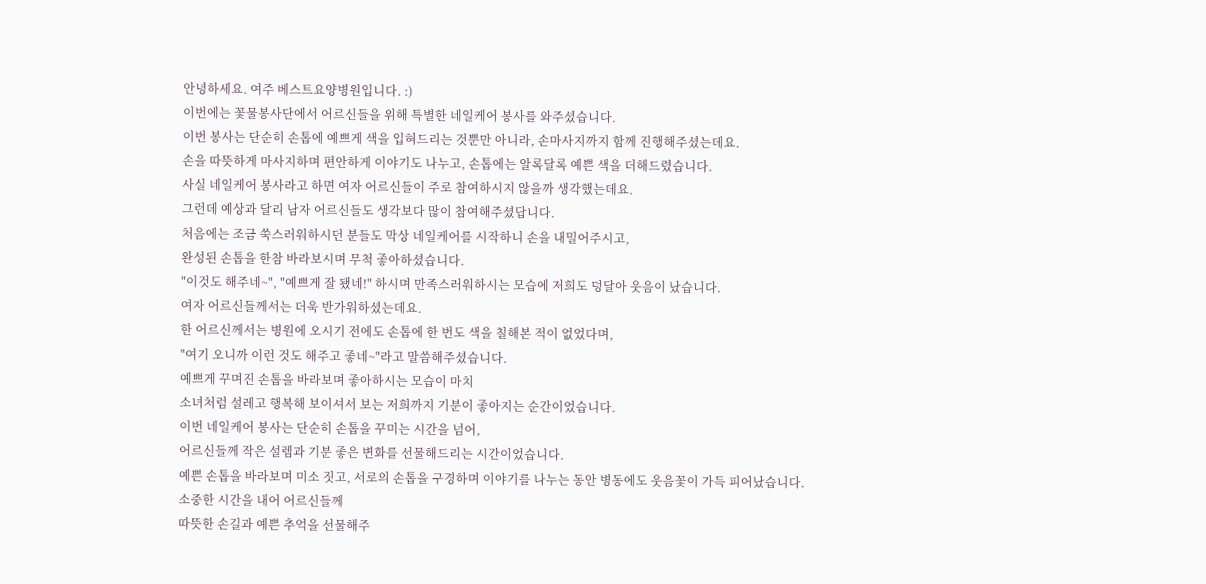안녕하세요. 여주 베스트요양병원입니다. :)
이번에는 꽃물봉사단에서 어르신들을 위해 특별한 네일케어 봉사를 와주셨습니다.
이번 봉사는 단순히 손톱에 예쁘게 색을 입혀드리는 것뿐만 아니라, 손마사지까지 함께 진행해주셨는데요.
손을 따뜻하게 마사지하며 편안하게 이야기도 나누고, 손톱에는 알록달록 예쁜 색을 더해드렸습니다.
사실 네일케어 봉사라고 하면 여자 어르신들이 주로 참여하시지 않을까 생각했는데요.
그런데 예상과 달리 남자 어르신들도 생각보다 많이 참여해주셨답니다.
처음에는 조금 쑥스러워하시던 분들도 막상 네일케어를 시작하니 손을 내밀어주시고,
완성된 손톱을 한참 바라보시며 무척 좋아하셨습니다.
"이것도 해주네~", "예쁘게 잘 됐네!" 하시며 만족스러워하시는 모습에 저희도 덩달아 웃음이 났습니다.
여자 어르신들께서는 더욱 반가워하셨는데요.
한 어르신께서는 병원에 오시기 전에도 손톱에 한 번도 색을 칠해본 적이 없었다며,
"여기 오니까 이런 것도 해주고 좋네~"라고 말씀해주셨습니다.
예쁘게 꾸며진 손톱을 바라보며 좋아하시는 모습이 마치
소녀처럼 설레고 행복해 보이셔서 보는 저희까지 기분이 좋아지는 순간이었습니다.
이번 네일케어 봉사는 단순히 손톱을 꾸미는 시간을 넘어,
어르신들께 작은 설렘과 기분 좋은 변화를 선물해드리는 시간이었습니다.
예쁜 손톱을 바라보며 미소 짓고, 서로의 손톱을 구경하며 이야기를 나누는 동안 병동에도 웃음꽃이 가득 피어났습니다.
소중한 시간을 내어 어르신들께
따뜻한 손길과 예쁜 추억을 선물해주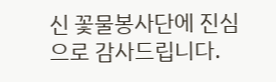신 꽃물봉사단에 진심으로 감사드립니다.